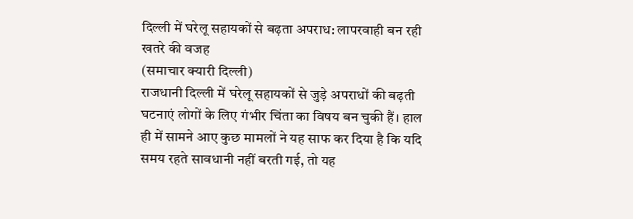दिल्ली में घरेलू सहायकों से बढ़ता अपराध: लापरवाही बन रही खतरे की वजह
(समाचार क्यारी दिल्ली)
राजधानी दिल्ली में घरेलू सहायकों से जुड़े अपराधों की बढ़ती घटनाएं लोगों के लिए गंभीर चिंता का विषय बन चुकी हैं। हाल ही में सामने आए कुछ मामलों ने यह साफ कर दिया है कि यदि समय रहते सावधानी नहीं बरती गई, तो यह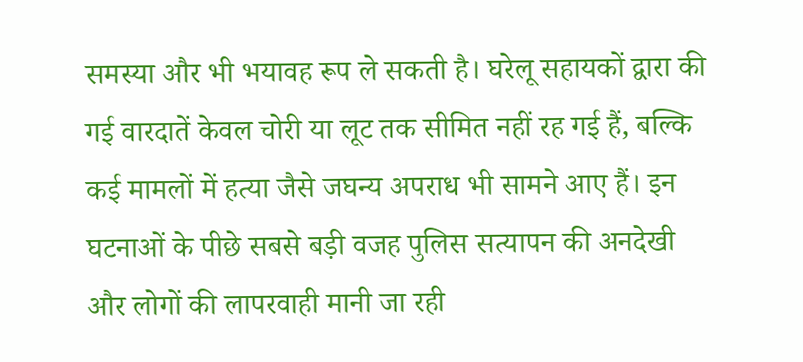समस्या और भी भयावह रूप ले सकती है। घरेलू सहायकों द्वारा की गई वारदातें केवल चोरी या लूट तक सीमित नहीं रह गई हैं, बल्कि कई मामलों में हत्या जैसे जघन्य अपराध भी सामने आए हैं। इन घटनाओं के पीछे सबसे बड़ी वजह पुलिस सत्यापन की अनदेखी और लोगों की लापरवाही मानी जा रही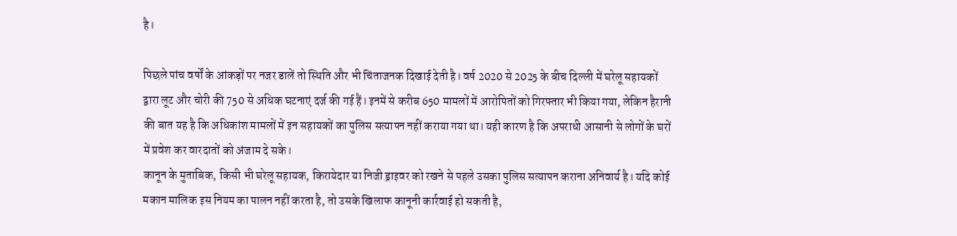है।

पिछले पांच वर्षों के आंकड़ों पर नजर डालें तो स्थिति और भी चिंताजनक दिखाई देती है। वर्ष 2020 से 2025 के बीच दिल्ली में घरेलू सहायकों द्वारा लूट और चोरी की 750 से अधिक घटनाएं दर्ज की गई हैं। इनमें से करीब 650 मामलों में आरोपितों को गिरफ्तार भी किया गया, लेकिन हैरानी की बात यह है कि अधिकांश मामलों में इन सहायकों का पुलिस सत्यापन नहीं कराया गया था। यही कारण है कि अपराधी आसानी से लोगों के घरों में प्रवेश कर वारदातों को अंजाम दे सके।
कानून के मुताबिक, किसी भी घरेलू सहायक, किरायेदार या निजी ड्राइवर को रखने से पहले उसका पुलिस सत्यापन कराना अनिवार्य है। यदि कोई मकान मालिक इस नियम का पालन नहीं करता है, तो उसके खिलाफ कानूनी कार्रवाई हो सकती है,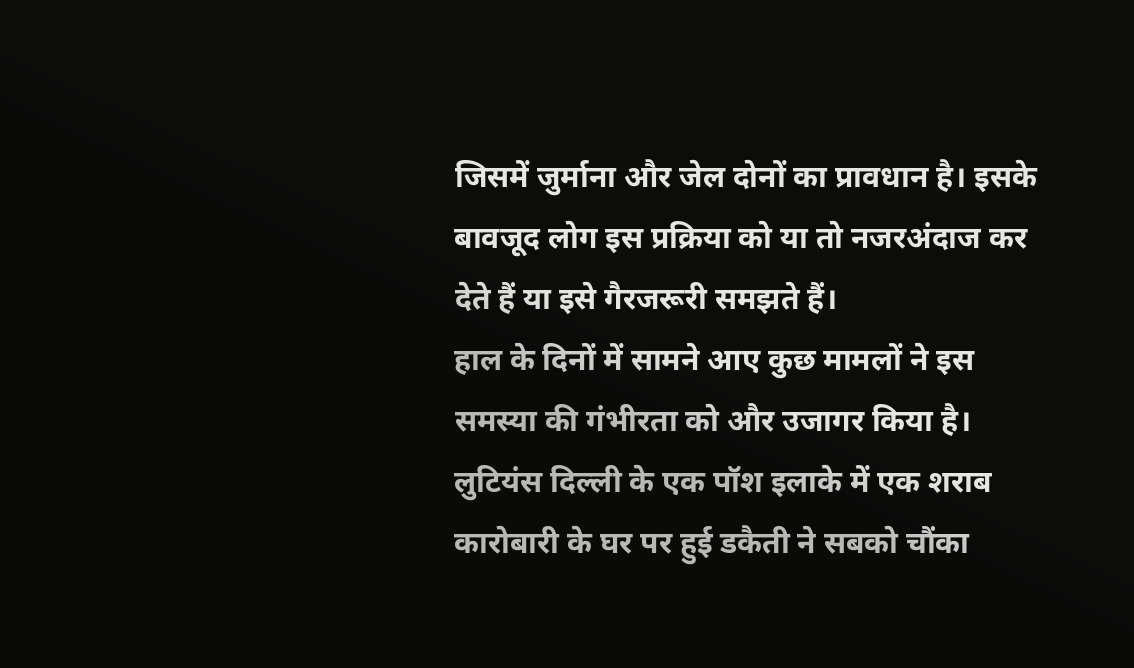जिसमें जुर्माना और जेल दोनों का प्रावधान है। इसके बावजूद लोग इस प्रक्रिया को या तो नजरअंदाज कर देते हैं या इसे गैरजरूरी समझते हैं।
हाल के दिनों में सामने आए कुछ मामलों ने इस समस्या की गंभीरता को और उजागर किया है। लुटियंस दिल्ली के एक पॉश इलाके में एक शराब कारोबारी के घर पर हुई डकैती ने सबको चौंका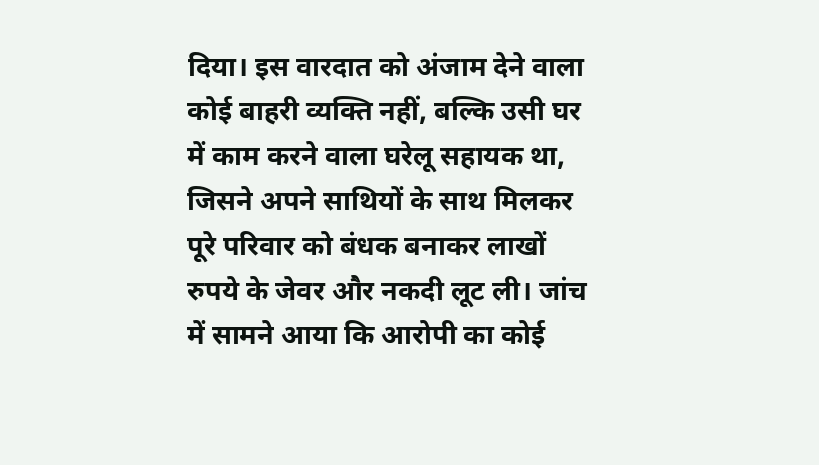दिया। इस वारदात को अंजाम देने वाला कोई बाहरी व्यक्ति नहीं, बल्कि उसी घर में काम करने वाला घरेलू सहायक था, जिसने अपने साथियों के साथ मिलकर पूरे परिवार को बंधक बनाकर लाखों रुपये के जेवर और नकदी लूट ली। जांच में सामने आया कि आरोपी का कोई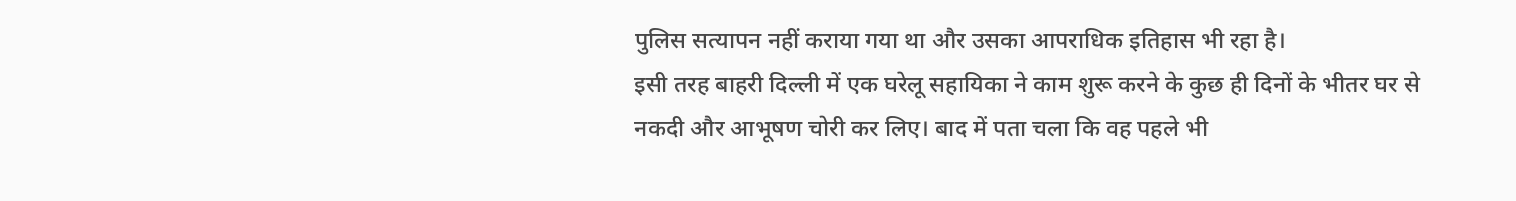पुलिस सत्यापन नहीं कराया गया था और उसका आपराधिक इतिहास भी रहा है।
इसी तरह बाहरी दिल्ली में एक घरेलू सहायिका ने काम शुरू करने के कुछ ही दिनों के भीतर घर से नकदी और आभूषण चोरी कर लिए। बाद में पता चला कि वह पहले भी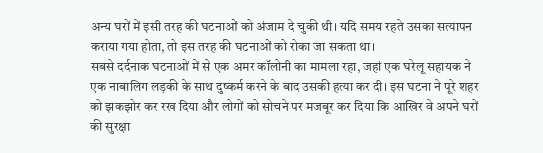अन्य घरों में इसी तरह की घटनाओं को अंजाम दे चुकी थी। यदि समय रहते उसका सत्यापन कराया गया होता, तो इस तरह की घटनाओं को रोका जा सकता था।
सबसे दर्दनाक घटनाओं में से एक अमर कॉलोनी का मामला रहा, जहां एक घरेलू सहायक ने एक नाबालिग लड़की के साथ दुष्कर्म करने के बाद उसकी हत्या कर दी। इस घटना ने पूरे शहर को झकझोर कर रख दिया और लोगों को सोचने पर मजबूर कर दिया कि आखिर वे अपने घरों की सुरक्षा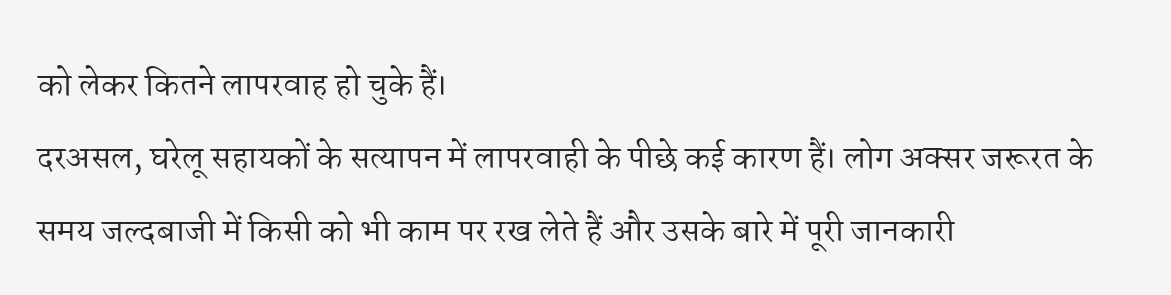को लेकर कितने लापरवाह हो चुके हैं।
दरअसल, घरेलू सहायकों के सत्यापन में लापरवाही के पीछे कई कारण हैं। लोग अक्सर जरूरत के समय जल्दबाजी में किसी को भी काम पर रख लेते हैं और उसके बारे में पूरी जानकारी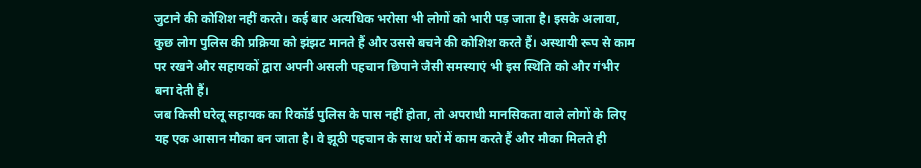जुटाने की कोशिश नहीं करते। कई बार अत्यधिक भरोसा भी लोगों को भारी पड़ जाता है। इसके अलावा, कुछ लोग पुलिस की प्रक्रिया को झंझट मानते हैं और उससे बचने की कोशिश करते हैं। अस्थायी रूप से काम पर रखने और सहायकों द्वारा अपनी असली पहचान छिपाने जैसी समस्याएं भी इस स्थिति को और गंभीर बना देती हैं।
जब किसी घरेलू सहायक का रिकॉर्ड पुलिस के पास नहीं होता, तो अपराधी मानसिकता वाले लोगों के लिए यह एक आसान मौका बन जाता है। वे झूठी पहचान के साथ घरों में काम करते हैं और मौका मिलते ही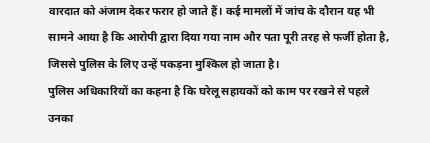वारदात को अंजाम देकर फरार हो जाते हैं। कई मामलों में जांच के दौरान यह भी सामने आया है कि आरोपी द्वारा दिया गया नाम और पता पूरी तरह से फर्जी होता है, जिससे पुलिस के लिए उन्हें पकड़ना मुश्किल हो जाता है।
पुलिस अधिकारियों का कहना है कि घरेलू सहायकों को काम पर रखने से पहले उनका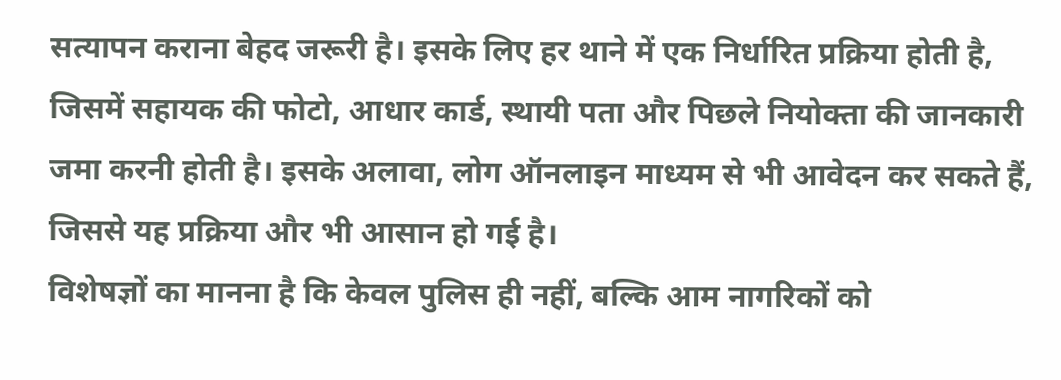सत्यापन कराना बेहद जरूरी है। इसके लिए हर थाने में एक निर्धारित प्रक्रिया होती है, जिसमें सहायक की फोटो, आधार कार्ड, स्थायी पता और पिछले नियोक्ता की जानकारी जमा करनी होती है। इसके अलावा, लोग ऑनलाइन माध्यम से भी आवेदन कर सकते हैं, जिससे यह प्रक्रिया और भी आसान हो गई है।
विशेषज्ञों का मानना है कि केवल पुलिस ही नहीं, बल्कि आम नागरिकों को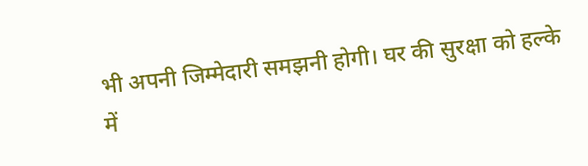भी अपनी जिम्मेदारी समझनी होगी। घर की सुरक्षा को हल्के में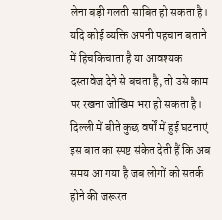लेना बड़ी गलती साबित हो सकता है। यदि कोई व्यक्ति अपनी पहचान बताने में हिचकिचाता है या आवश्यक दस्तावेज देने से बचता है, तो उसे काम पर रखना जोखिम भरा हो सकता है।
दिल्ली में बीते कुछ वर्षों में हुई घटनाएं इस बात का स्पष्ट संकेत देती हैं कि अब समय आ गया है जब लोगों को सतर्क होने की जरूरत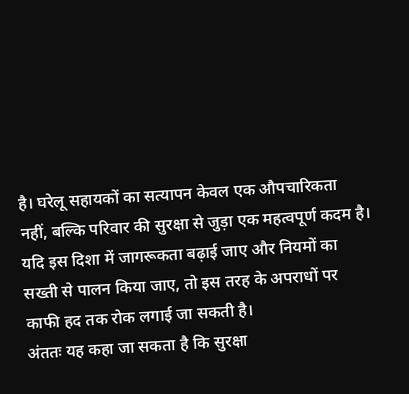है। घरेलू सहायकों का सत्यापन केवल एक औपचारिकता नहीं, बल्कि परिवार की सुरक्षा से जुड़ा एक महत्वपूर्ण कदम है। यदि इस दिशा में जागरूकता बढ़ाई जाए और नियमों का सख्ती से पालन किया जाए, तो इस तरह के अपराधों पर काफी हद तक रोक लगाई जा सकती है।
अंततः यह कहा जा सकता है कि सुरक्षा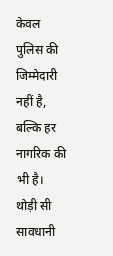केवल पुलिस की जिम्मेदारी नहीं है, बल्कि हर नागरिक की भी है। थोड़ी सी सावधानी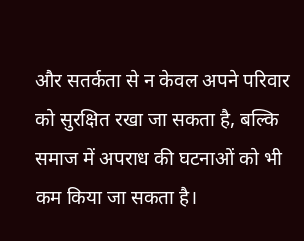और सतर्कता से न केवल अपने परिवार को सुरक्षित रखा जा सकता है, बल्कि समाज में अपराध की घटनाओं को भी कम किया जा सकता है।